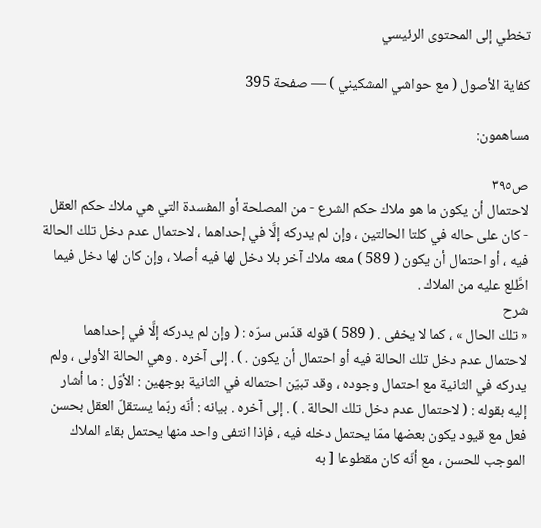تخطي إلى المحتوى الرئيسي

كفاية الأصول ( مع حواشي المشكيني ) — صفحة 395

مساهمون:

ص٣٩٥
لاحتمال أن يكون ما هو ملاك حكم الشرع - من المصلحة أو المفسدة التي هي ملاك حكم العقل - كان على حاله في كلتا الحالتين ، وإن لم يدركه إلَّا في إحداهما ، لاحتمال عدم دخل تلك الحالة فيه ، أو احتمال أن يكون ( 589 ) معه ملاك آخر بلا دخل لها فيه أصلا ، وإن كان لها دخل فيما اطَّلع عليه من الملاك .
شرح
« تلك الحال » ، كما لا يخفى . ( 589 ) قوله قدّس سرّه : ( وإن لم يدركه إلَّا في إحداهما لاحتمال عدم دخل تلك الحالة فيه أو احتمال أن يكون . ) . إلى آخره . وهي الحالة الأولى ، ولم يدركه في الثانية مع احتمال وجوده ، وقد تبيّن احتماله في الثانية بوجهين : الأوّل : ما أشار إليه بقوله : ( لاحتمال عدم دخل تلك الحالة . ) . إلى آخره . بيانه : أنّه ربّما يستقلّ العقل بحسن فعل مع قيود يكون بعضها ممّا يحتمل دخله فيه ، فإذا انتفى واحد منها يحتمل بقاء الملاك الموجب للحسن ، مع أنّه كان مقطوعا [ به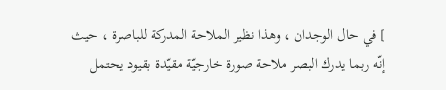] في حال الوجدان ، وهذا نظير الملاحة المدركة للباصرة ، حيث إنّه ربما يدرك البصر ملاحة صورة خارجيّة مقيّدة بقيود يحتمل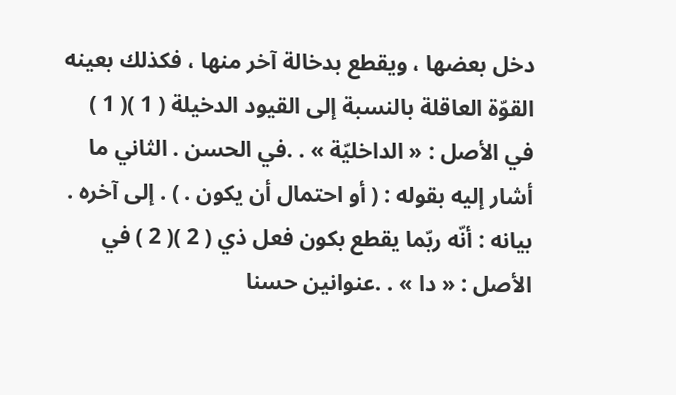دخل بعضها ، ويقطع بدخالة آخر منها ، فكذلك بعينه القوّة العاقلة بالنسبة إلى القيود الدخيلة ( 1 )( 1 ) في الأصل : « الداخليّة » . .في الحسن . الثاني ما أشار إليه بقوله : ( أو احتمال أن يكون . ) . إلى آخره . بيانه : أنّه ربّما يقطع بكون فعل ذي ( 2 )( 2 ) في الأصل : « دا » . .عنوانين حسنا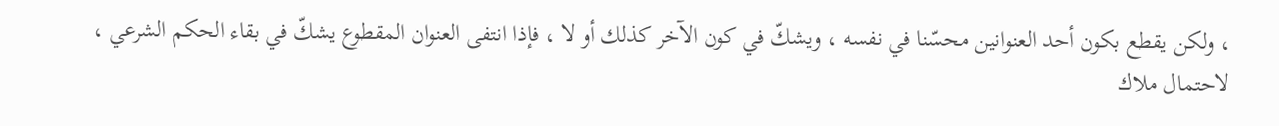، ولكن يقطع بكون أحد العنوانين محسّنا في نفسه ، ويشكّ في كون الآخر كذلك أو لا ، فإذا انتفى العنوان المقطوع يشكّ في بقاء الحكم الشرعي ، لاحتمال ملاك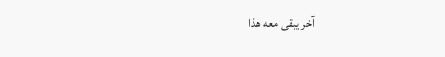آخر يبقى معه هذا